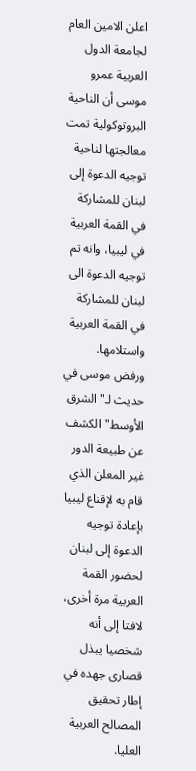اعلن الامين العام لجامعة الدول العربية عمرو موسى أن الناحية البروتوكولية تمت معالجتها لناحية توجيه الدعوة إلى لبنان للمشاركة في القمة العربية في ليبيا، وانه تم توجيه الدعوة الى لبنان للمشاركة في القمة العربية واستلامها.
ورفض موسى في حديث لـ"الشرق الأوسط" الكشف عن طبيعة الدور غير المعلن الذي قام به لإقناع ليبيا بإعادة توجيه الدعوة إلى لبنان لحضور القمة العربية مرة أخرى، لافتا إلى أنه شخصيا يبذل قصارى جهده في إطار تحقيق المصالح العربية العليا.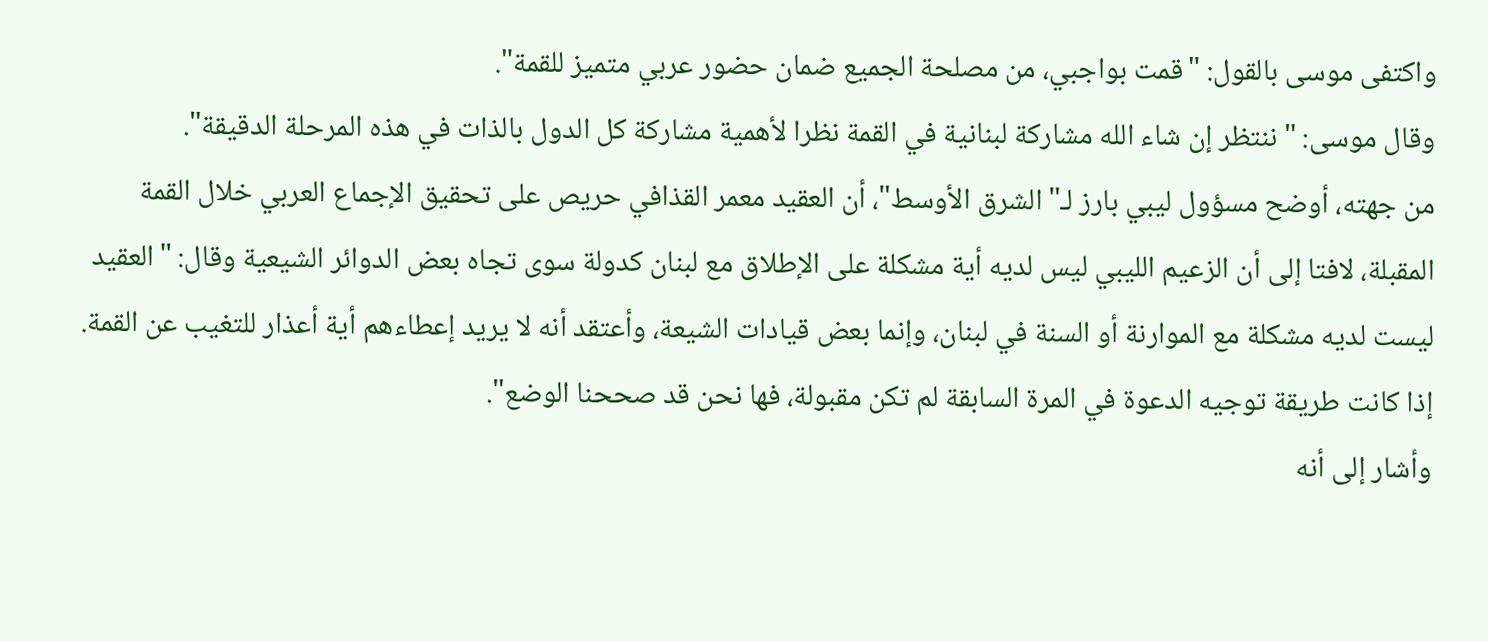واكتفى موسى بالقول: "قمت بواجبي، من مصلحة الجميع ضمان حضور عربي متميز للقمة".
وقال موسى: "ننتظر إن شاء الله مشاركة لبنانية في القمة نظرا لأهمية مشاركة كل الدول بالذات في هذه المرحلة الدقيقة".
من جهته، أوضح مسؤول ليبي بارز لـ"الشرق الأوسط"، أن العقيد معمر القذافي حريص على تحقيق الإجماع العربي خلال القمة المقبلة، لافتا إلى أن الزعيم الليبي ليس لديه أية مشكلة على الإطلاق مع لبنان كدولة سوى تجاه بعض الدوائر الشيعية وقال: "العقيد ليست لديه مشكلة مع الموارنة أو السنة في لبنان، وإنما بعض قيادات الشيعة، وأعتقد أنه لا يريد إعطاءهم أية أعذار للتغيب عن القمة. إذا كانت طريقة توجيه الدعوة في المرة السابقة لم تكن مقبولة، فها نحن قد صححنا الوضع".
وأشار إلى أنه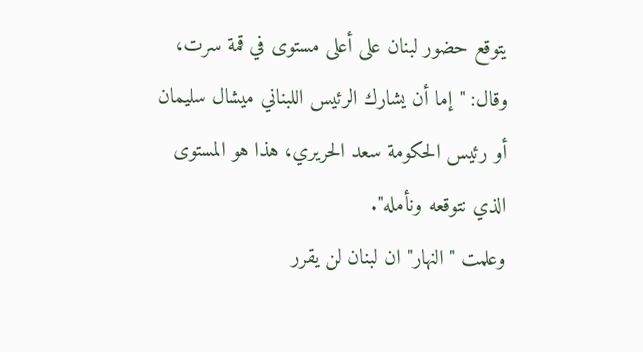يتوقع حضور لبنان على أعلى مستوى في قمة سرت، وقال: "إما أن يشارك الرئيس اللبناني ميشال سليمان أو رئيس الحكومة سعد الحريري، هذا هو المستوى الذي نتوقعه ونأمله".
وعلمت "النهار" ان لبنان لن يقرر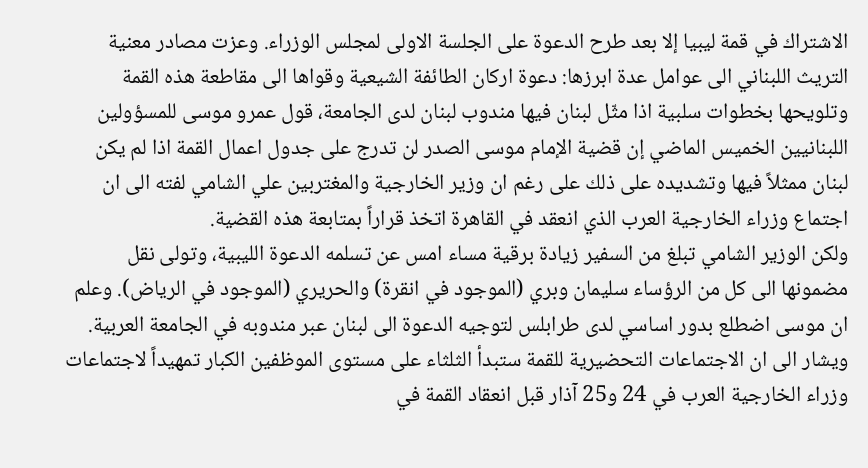الاشتراك في قمة ليبيا إلا بعد طرح الدعوة على الجلسة الاولى لمجلس الوزراء. وعزت مصادر معنية التريث اللبناني الى عوامل عدة ابرزها: دعوة اركان الطائفة الشيعية وقواها الى مقاطعة هذه القمة وتلويحها بخطوات سلبية اذا مثّل لبنان فيها مندوب لبنان لدى الجامعة، قول عمرو موسى للمسؤولين اللبنانيين الخميس الماضي إن قضية الإمام موسى الصدر لن تدرج على جدول اعمال القمة اذا لم يكن لبنان ممثلاً فيها وتشديده على ذلك على رغم ان وزير الخارجية والمغتربين علي الشامي لفته الى ان اجتماع وزراء الخارجية العرب الذي انعقد في القاهرة اتخذ قراراً بمتابعة هذه القضية.
ولكن الوزير الشامي تبلغ من السفير زيادة برقية مساء امس عن تسلمه الدعوة الليبية، وتولى نقل مضمونها الى كل من الرؤساء سليمان وبري (الموجود في انقرة) والحريري (الموجود في الرياض). وعلم ان موسى اضطلع بدور اساسي لدى طرابلس لتوجيه الدعوة الى لبنان عبر مندوبه في الجامعة العربية. ويشار الى ان الاجتماعات التحضيرية للقمة ستبدأ الثلثاء على مستوى الموظفين الكبار تمهيداً لاجتماعات وزراء الخارجية العرب في 24 و25 آذار قبل انعقاد القمة في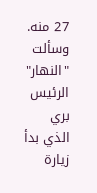27 منه.
وسألت "النهار" الرئيس بري الذي بدأ زيارة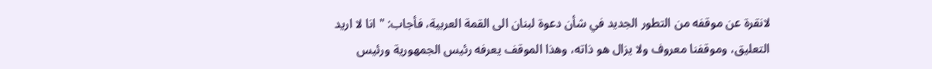لانقرة عن موقفه من التطور الجديد في شأن دعوة لبنان الى القمة العربية، فأجاب: "انا لا اريد التعليق، وموقفنا معروف ولا يزال هو ذاته، وهذا الموقف يعرفه رئيس الجمهورية ورئيس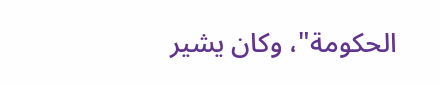الحكومة"، وكان يشير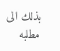بذلك الى مطلبه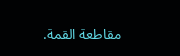مقاطعة القمة.